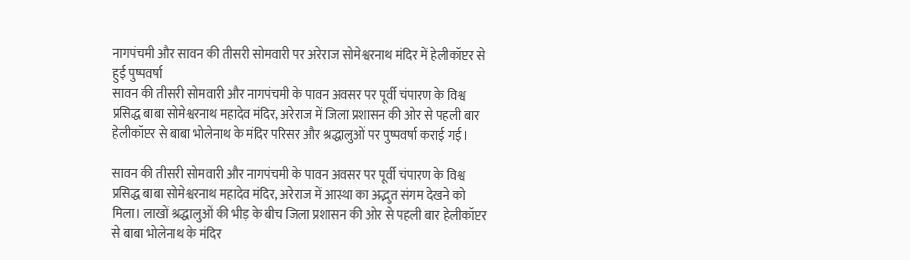नागपंचमी और सावन की तीसरी सोमवारी पर अरेराज सोमेश्वरनाथ मंदिर में हेलीकॉप्टर से हुई पुष्पवर्षा
सावन की तीसरी सोमवारी और नागपंचमी के पावन अवसर पर पूर्वी चंपारण के विश्व प्रसिद्ध बाबा सोमेश्वरनाथ महादेव मंदिर, अरेराज में जिला प्रशासन की ओर से पहली बार हेलीकॉप्टर से बाबा भोलेनाथ के मंदिर परिसर और श्रद्धालुओं पर पुष्पवर्षा कराई गई।

सावन की तीसरी सोमवारी और नागपंचमी के पावन अवसर पर पूर्वी चंपारण के विश्व प्रसिद्ध बाबा सोमेश्वरनाथ महादेव मंदिर, अरेराज में आस्था का अद्भुत संगम देखने को मिला। लाखों श्रद्धालुओं की भीड़ के बीच जिला प्रशासन की ओर से पहली बार हेलीकॉप्टर से बाबा भोलेनाथ के मंदिर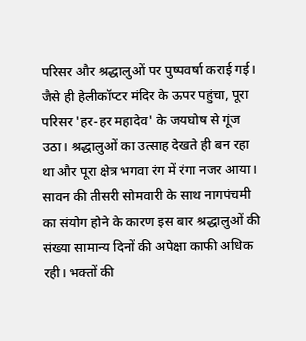परिसर और श्रद्धालुओं पर पुष्पवर्षा कराई गई। जैसे ही हेलीकॉप्टर मंदिर के ऊपर पहुंचा, पूरा परिसर 'हर-हर महादेव' के जयघोष से गूंज उठा। श्रद्धालुओं का उत्साह देखते ही बन रहा था और पूरा क्षेत्र भगवा रंग में रंगा नजर आया।
सावन की तीसरी सोमवारी के साथ नागपंचमी का संयोग होने के कारण इस बार श्रद्धालुओं की संख्या सामान्य दिनों की अपेक्षा काफी अधिक रही। भक्तों की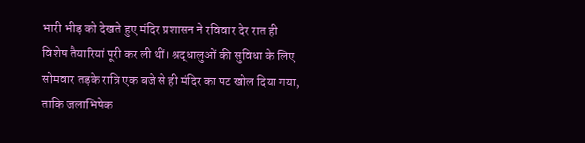भारी भीड़ को देखते हुए मंदिर प्रशासन ने रविवार देर रात ही विशेष तैयारियां पूरी कर ली थीं। श्रद्धालुओं की सुविधा के लिए सोमवार तड़के रात्रि एक बजे से ही मंदिर का पट खोल दिया गया, ताकि जलाभिषेक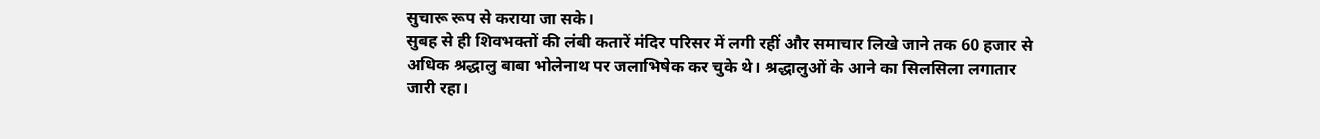सुचारू रूप से कराया जा सके।
सुबह से ही शिवभक्तों की लंबी कतारें मंदिर परिसर में लगी रहीं और समाचार लिखे जाने तक 60 हजार से अधिक श्रद्धालु बाबा भोलेनाथ पर जलाभिषेक कर चुके थे। श्रद्धालुओं के आने का सिलसिला लगातार जारी रहा।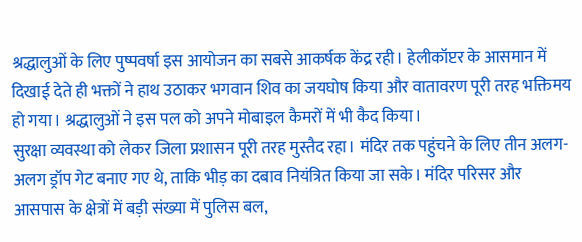श्रद्धालुओं के लिए पुष्पवर्षा इस आयोजन का सबसे आकर्षक केंद्र रही। हेलीकॉप्टर के आसमान में दिखाई देते ही भक्तों ने हाथ उठाकर भगवान शिव का जयघोष किया और वातावरण पूरी तरह भक्तिमय हो गया। श्रद्धालुओं ने इस पल को अपने मोबाइल कैमरों में भी कैद किया।
सुरक्षा व्यवस्था को लेकर जिला प्रशासन पूरी तरह मुस्तैद रहा। मंदिर तक पहुंचने के लिए तीन अलग-अलग ड्रॉप गेट बनाए गए थे, ताकि भीड़ का दबाव नियंत्रित किया जा सके। मंदिर परिसर और आसपास के क्षेत्रों में बड़ी संख्या में पुलिस बल,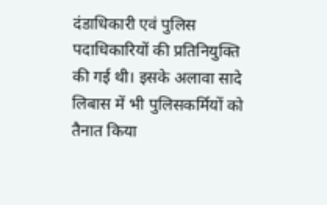दंडाधिकारी एवं पुलिस पदाधिकारियों की प्रतिनियुक्ति की गई थी। इसके अलावा सादे लिबास में भी पुलिसकर्मियों को तैनात किया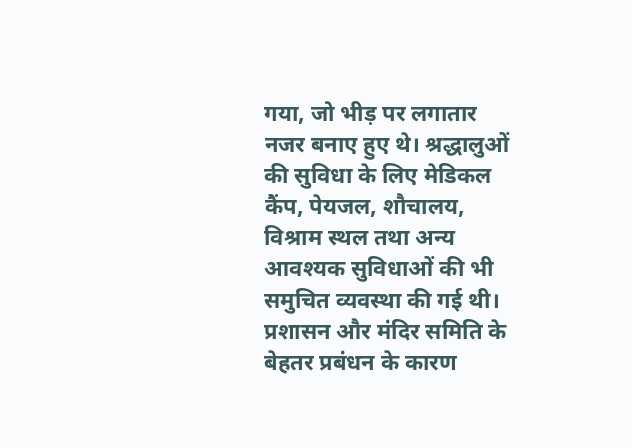गया, जो भीड़ पर लगातार नजर बनाए हुए थे। श्रद्धालुओं की सुविधा के लिए मेडिकल कैंप, पेयजल, शौचालय, विश्राम स्थल तथा अन्य आवश्यक सुविधाओं की भी समुचित व्यवस्था की गई थी। प्रशासन और मंदिर समिति के बेहतर प्रबंधन के कारण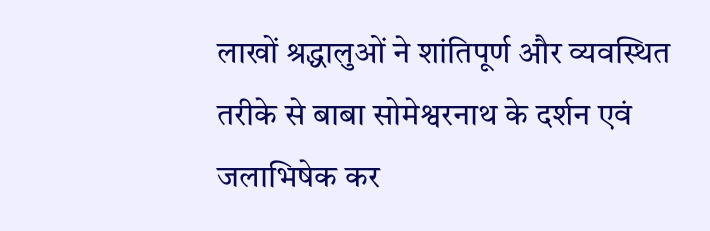लाखों श्रद्धालुओं ने शांतिपूर्ण और व्यवस्थित तरीके से बाबा सोमेश्वरनाथ के दर्शन एवं जलाभिषेक कर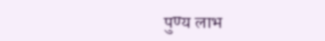पुण्य लाभ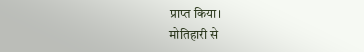प्राप्त किया।
मोतिहारी से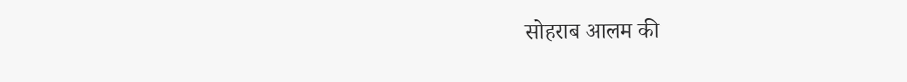सोहराब आलम की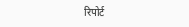रिपोर्ट